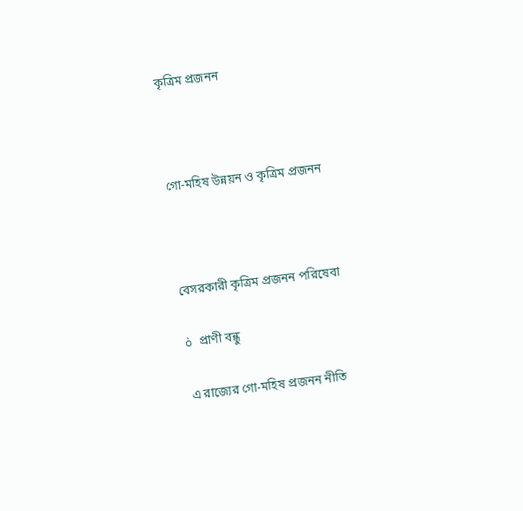কৃত্রিম প্রজনন



গো-মহিষ উন্নয়ন ও কৃত্রিম প্রজনন



বেসরকারী কৃত্রিম প্রজনন পরিষেবা

ò প্রাণী বন্ধু

এ রাজ্যের গো-মহিষ প্রজনন নীতি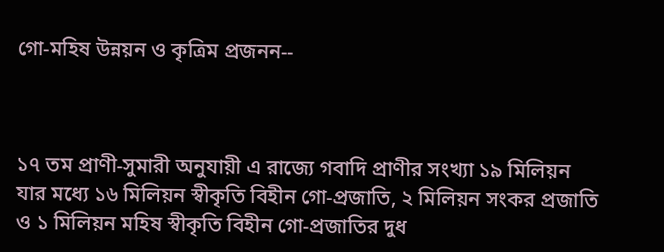গো-মহিষ উন্নয়ন ও কৃত্রিম প্রজনন--



১৭ তম প্রাণী-সুমারী অনুযায়ী এ রাজ্যে গবাদি প্রাণীর সংখ্যা ১৯ মিলিয়ন যার মধ্যে ১৬ মিলিয়ন স্বীকৃতি বিহীন গো-প্রজাতি, ২ মিলিয়ন সংকর প্রজাতি ও ১ মিলিয়ন মহিষ স্বীকৃতি বিহীন গো-প্রজাতির দুধ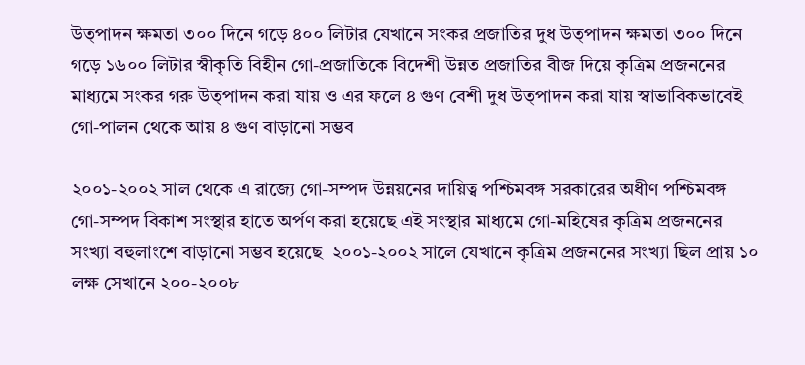উত্পাদন ক্ষমতা ৩০০ দিনে গড়ে ৪০০ লিটার যেখানে সংকর প্রজাতির দুধ উত্পাদন ক্ষমতা ৩০০ দিনে গড়ে ১৬০০ লিটার স্বীকৃতি বিহীন গো-প্রজাতিকে বিদেশী উন্নত প্রজাতির বীজ দিয়ে কৃত্রিম প্রজননের মাধ্যমে সংকর গরু উত্পাদন করা যায় ও এর ফলে ৪ গুণ বেশী দুধ উত্পাদন করা যায় স্বাভাবিকভাবেই গো-পালন থেকে আয় ৪ গুণ বাড়ানো সম্ভব

২০০১-২০০২ সাল থেকে এ রাজ্যে গো-সম্পদ উন্নয়নের দায়িত্ব পশ্চিমবঙ্গ সরকারের অধীণ পশ্চিমবঙ্গ গো-সম্পদ বিকাশ সংস্থার হাতে অর্পণ করা হয়েছে এই সংস্থার মাধ্যমে গো-মহিষের কৃত্রিম প্রজননের সংখ্যা বহুলাংশে বাড়ানো সম্ভব হয়েছে  ২০০১-২০০২ সালে যেখানে কৃত্রিম প্রজননের সংখ্যা ছিল প্রায় ১০ লক্ষ সেখানে ২০০-২০০৮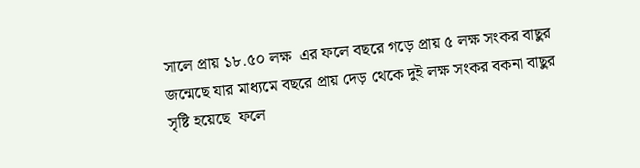সালে প্রায় ১৮.৫০ লক্ষ  এর ফলে বছরে গড়ে প্রায় ৫ লক্ষ সংকর বাছুর জন্মেছে যার মাধ্যমে বছরে প্রায় দেড় থেকে দুই লক্ষ সংকর বকনা বাছুর সৃষ্টি হয়েছে  ফলে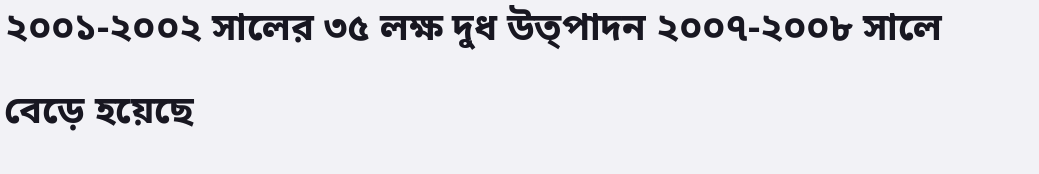২০০১-২০০২ সালের ৩৫ লক্ষ দুধ উত্পাদন ২০০৭-২০০৮ সালে বেড়ে হয়েছে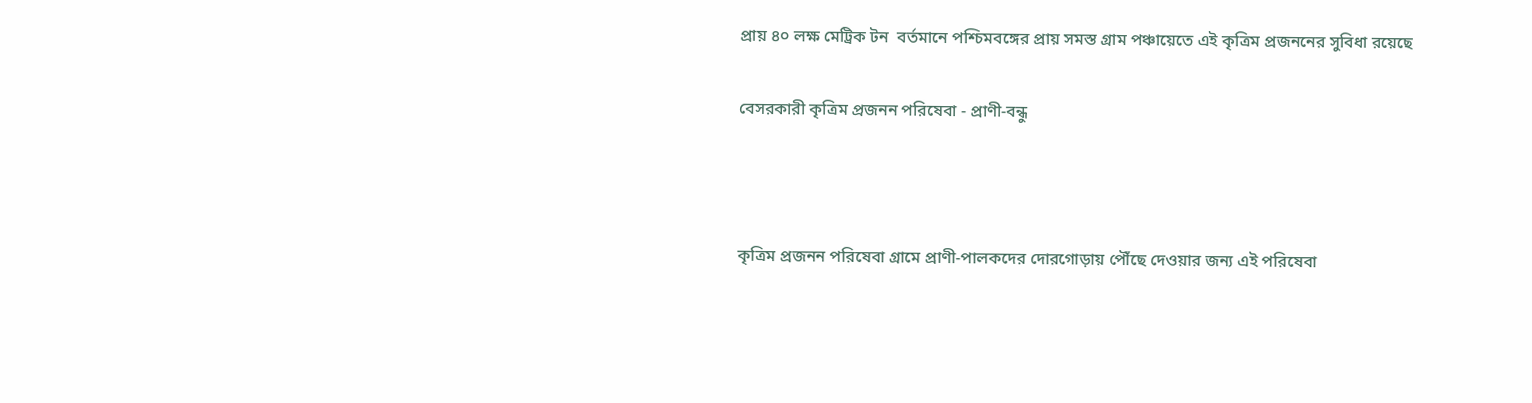প্রায় ৪০ লক্ষ মেট্রিক টন  বর্তমানে পশ্চিমবঙ্গের প্রায় সমস্ত গ্রাম পঞ্চায়েতে এই কৃত্রিম প্রজননের সুবিধা রয়েছে

বেসরকারী কৃত্রিম প্রজনন পরিষেবা - প্রাণী-বন্ধু



কৃত্রিম প্রজনন পরিষেবা গ্রামে প্রাণী-পালকদের দোরগোড়ায় পৌঁছে দেওয়ার জন্য এই পরিষেবা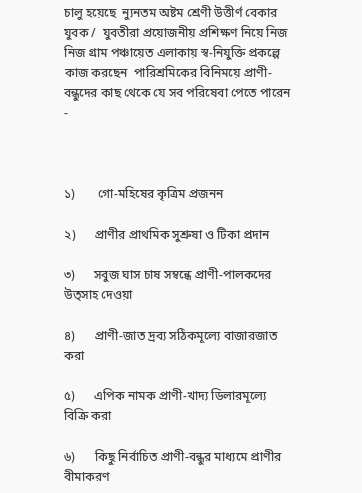চালু হয়েছে  ন্যুনতম অষ্টম শ্রেণী উত্তীর্ণ বেকার যুবক /  যুবতীরা প্রয়োজনীয় প্রশিক্ষণ নিয়ে নিজ নিজ গ্রাম পঞ্চায়েত এলাকায় স্ব-নিযুক্তি প্রকল্পে কাজ করছেন  পারিশ্রমিকের বিনিময়ে প্রাণী-বন্ধুদের কাছ থেকে যে সব পরিষেবা পেতে পারেন -



১)       গো-মহিষের কৃত্রিম প্রজনন

২)      প্রাণীর প্রাথমিক সুশ্রুষা ও টিকা প্রদান

৩)      সবুজ ঘাস চাষ সম্বন্ধে প্রাণী-পালকদের উত্সাহ দেওয়া

৪)      প্রাণী-জাত দ্রব্য সঠিকমূল্যে বাজারজাত করা

৫)      এপিক নামক প্রাণী-খাদ্য ডিলারমূল্যে বিক্রি করা

৬)      কিছু নির্বাচিত প্রাণী-বন্ধুর মাধ্যমে প্রাণীর বীমাকরণ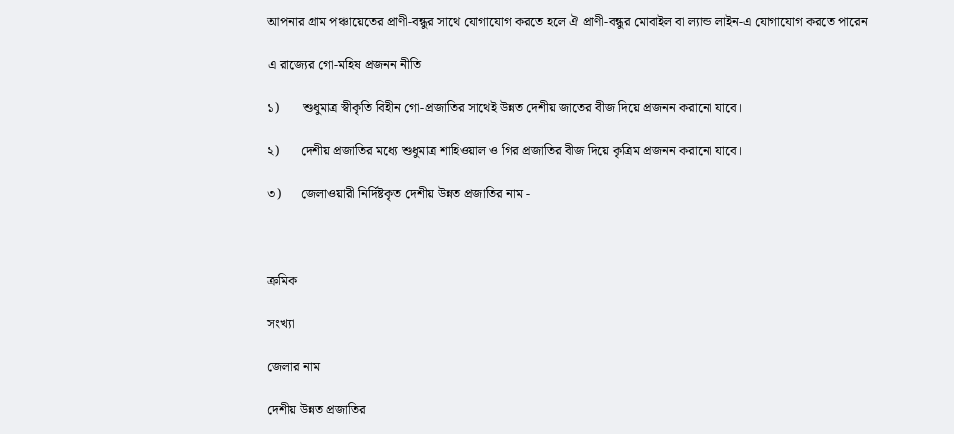আপনার গ্রাম পঞ্চায়েতের প্রাণী-বন্ধুর সাথে যোগাযোগ করতে হলে ঐ প্রাণী-বন্ধুর মোবাইল বা ল্যান্ড লাইন-এ যোগাযোগ করতে পারেন

এ রাজ্যের গো-মহিষ প্রজনন নীতি

১)       শুধুমাত্র স্বীকৃতি বিহীন গো-প্রজাতির সাথেই উন্নত দেশীয় জাতের বীজ দিয়ে প্রজনন করানো যাবে।

২)      দেশীয় প্রজাতির মধ্যে শুধুমাত্র শাহিওয়াল ও গির প্রজাতির বীজ দিয়ে কৃত্রিম প্রজনন করানো যাবে।

৩)      জেলাওয়ারী নির্দিষ্টকৃত দেশীয় উন্নত প্রজাতির নাম -



ক্রমিক

সংখ্যা

জেলার নাম

দেশীয় উন্নত প্রজাতির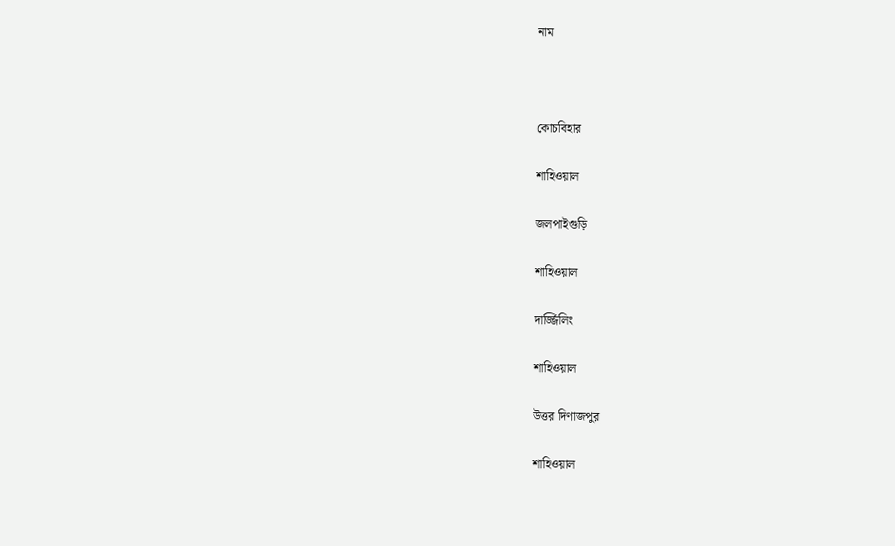নাম



কোচবিহার

শাহিওয়াল

জলপাইগুড়ি

শাহিওয়াল

দার্জ্জিলিং

শাহিওয়াল

উত্তর দিণাজপুর

শাহিওয়াল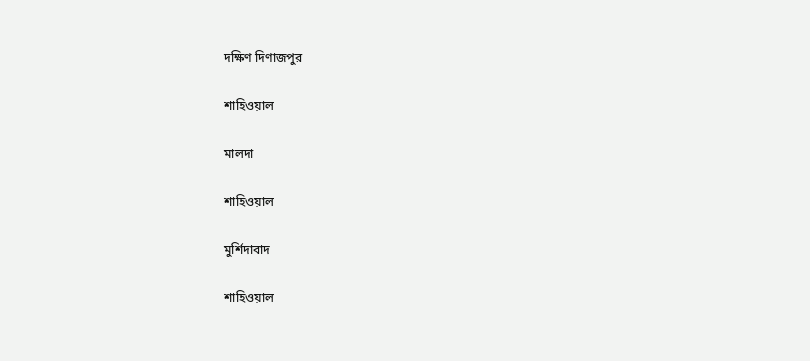দক্ষিণ দিণাজপুর

শাহিওয়াল

মালদা

শাহিওয়াল

মুর্শিদাবাদ

শাহিওয়াল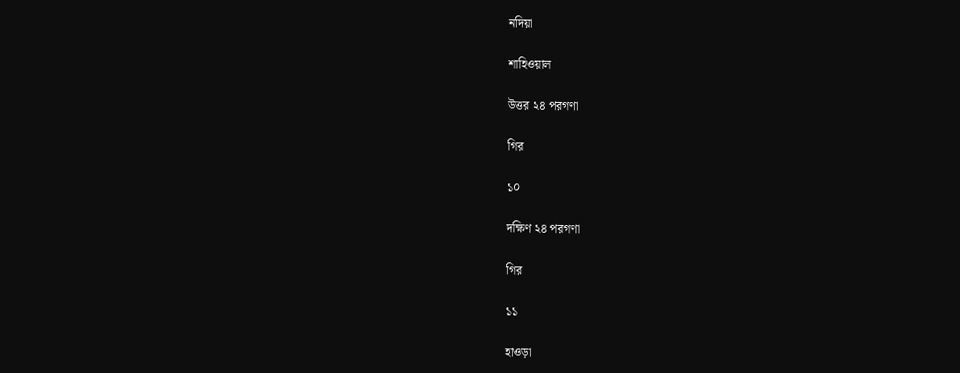নদিয়া

শাহিওয়াল

উত্তর ২৪ পরগণা

গির

১০

দক্ষিণ ২৪ পরগণা

গির

১১

হাওড়া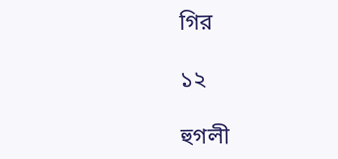গির

১২

হুগলী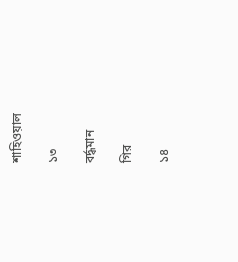শাহিওয়াল

১৩

বর্দ্ধমান

গির

১৪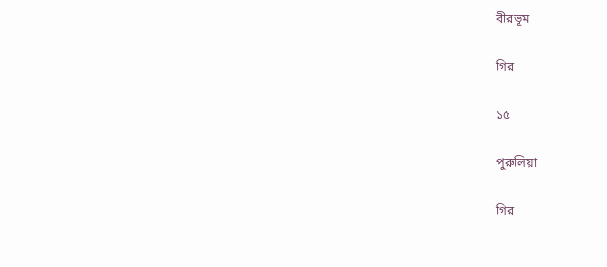বীরভূম

গির

১৫

পুরুলিয়া

গির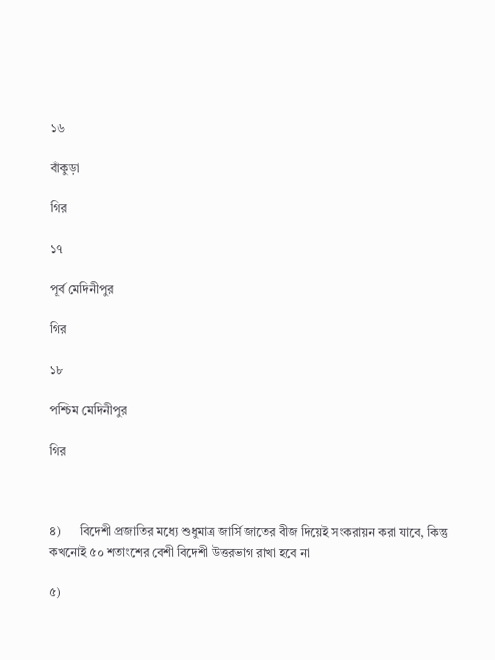১৬

বাঁকুড়া

গির

১৭

পূর্ব মেদিনীপুর

গির

১৮

পশ্চিম মেদিনীপুর

গির



৪)      বিদেশী প্রজাতির মধ্যে শুধুমাত্র জার্সি জাতের বীজ দিয়েই সংকরায়ন করা যাবে, কিন্তু কখনোই ৫০ শতাংশের বেশী বিদেশী উত্তরভাগ রাখা হবে না

৫)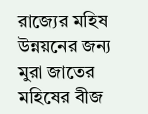রাজ্যের মহিষ উন্নয়নের জন্য মুরা জাতের মহিষের বীজ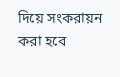দিয়ে সংকরায়ন করা হবে